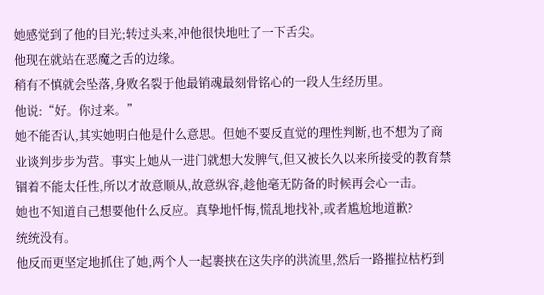她感觉到了他的目光;转过头来,冲他很快地吐了一下舌尖。
他现在就站在恶魔之舌的边缘。
稍有不慎就会坠落,身败名裂于他最销魂最刻骨铭心的一段人生经历里。
他说:“好。你过来。”
她不能否认,其实她明白他是什么意思。但她不要反直觉的理性判断,也不想为了商业谈判步步为营。事实上她从一进门就想大发脾气,但又被长久以来所接受的教育禁锢着不能太任性,所以才故意顺从,故意纵容,趁他毫无防备的时候再会心一击。
她也不知道自己想要他什么反应。真挚地忏悔,慌乱地找补,或者尴尬地道歉?
统统没有。
他反而更坚定地抓住了她,两个人一起裹挟在这失序的洪流里,然后一路摧拉枯朽到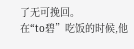了无可挽回。
在“to碧”吃饭的时候,他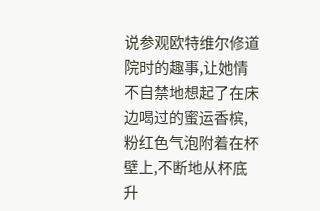说参观欧特维尔修道院时的趣事,让她情不自禁地想起了在床边喝过的蜜运香槟,粉红色气泡附着在杯壁上,不断地从杯底升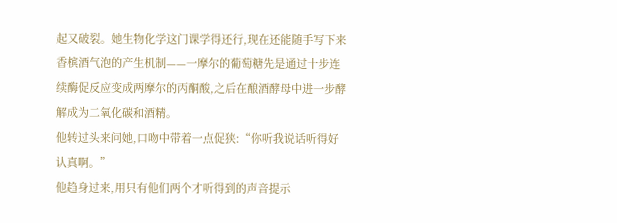起又破裂。她生物化学这门课学得还行,现在还能随手写下来香槟酒气泡的产生机制——一摩尔的葡萄糖先是通过十步连续酶促反应变成两摩尔的丙酮酸,之后在酿酒酵母中进一步酵解成为二氧化碳和酒精。
他转过头来问她,口吻中带着一点促狭:“你听我说话听得好认真啊。”
他趋身过来,用只有他们两个才听得到的声音提示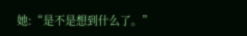她:“是不是想到什么了。”